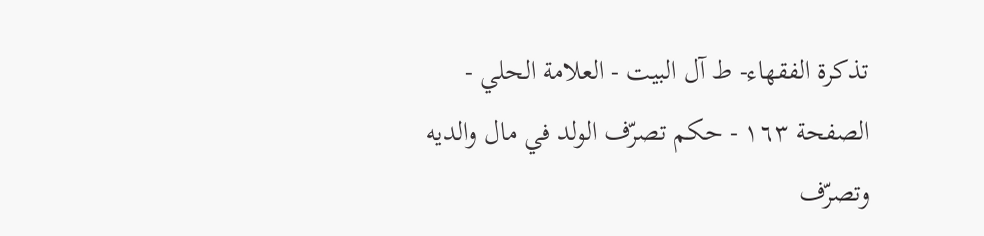تذكرة الفقهاء- ط آل البيت - العلامة الحلي - الصفحة ١٦٣ - حكم تصرّف الولد في مال والديه وتصرّف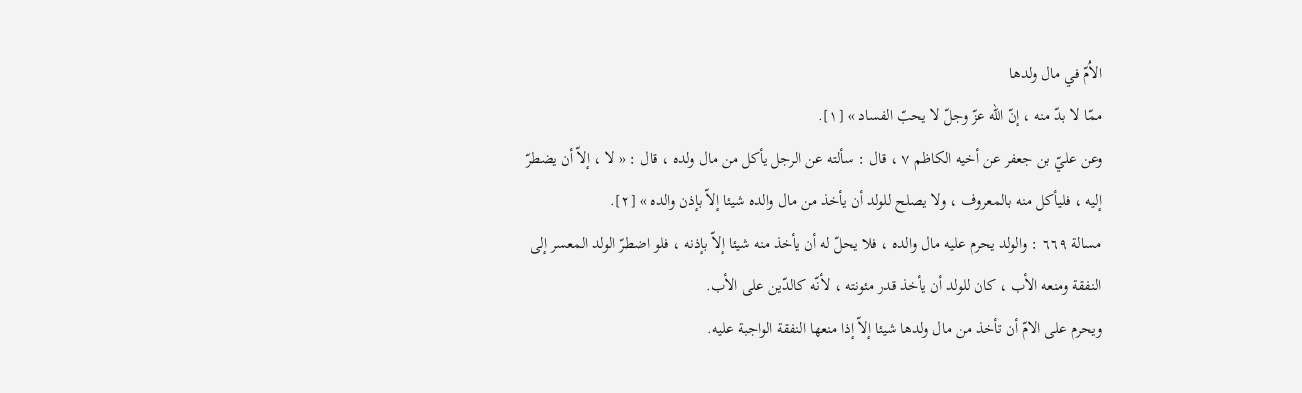الاُمّ في مال ولدها
ممّا لا بدّ منه ، إنّ الله عزّ وجلّ لا يحبّ الفساد » [١].
وعن عليّ بن جعفر عن أخيه الكاظم ٧ ، قال : سألته عن الرجل يأكل من مال ولده ، قال : « لا ، إلاّ أن يضطرّ إليه ، فليأكل منه بالمعروف ، ولا يصلح للولد أن يأخذ من مال والده شيئا إلاّ بإذن والده » [٢].
مسالة ٦٦٩ : والولد يحرم عليه مال والده ، فلا يحلّ له أن يأخذ منه شيئا إلاّ بإذنه ، فلو اضطرّ الولد المعسر إلى النفقة ومنعه الأب ، كان للولد أن يأخذ قدر مئونته ، لأنّه كالدّين على الأب.
ويحرم على الامّ أن تأخذ من مال ولدها شيئا إلاّ إذا منعها النفقة الواجبة عليه.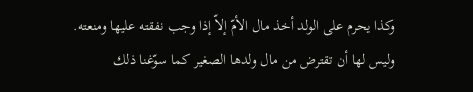وكذا يحرم على الولد أخذ مال الأمّ إلاّ إذا وجب نفقته عليها ومنعته.
وليس لها أن تقترض من مال ولدها الصغير كما سوّغنا ذلك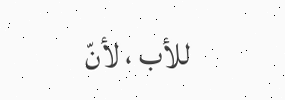للأب ، لأنّ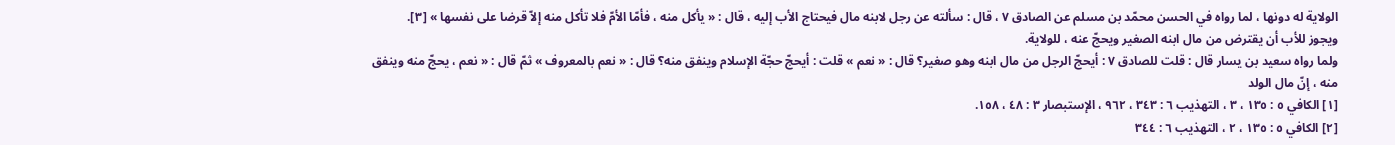الولاية له دونها ، لما رواه في الحسن محمّد بن مسلم عن الصادق ٧ ، قال : سألته عن رجل لابنه مال فيحتاج الأب إليه ، قال : « يأكل منه ، فأمّا الأمّ فلا تأكل منه إلاّ قرضا على نفسها » [٣].
ويجوز للأب أن يقترض من مال ابنه الصغير ويحجّ عنه ، للولاية.
ولما رواه سعيد بن يسار قال : قلت للصادق ٧ : أيحجّ الرجل من مال ابنه وهو صغير؟ قال : « نعم » قلت : أيحجّ حجّة الإسلام وينفق منه؟ قال : « نعم بالمعروف » ثمّ قال : « نعم ، يحجّ منه وينفق منه ، إنّ مال الولد
[١] الكافي ٥ : ١٣٥ ، ٣ ، التهذيب ٦ : ٣٤٣ ، ٩٦٢ ، الإستبصار ٣ : ٤٨ ، ١٥٨.
[٢] الكافي ٥ : ١٣٥ ، ٢ ، التهذيب ٦ : ٣٤٤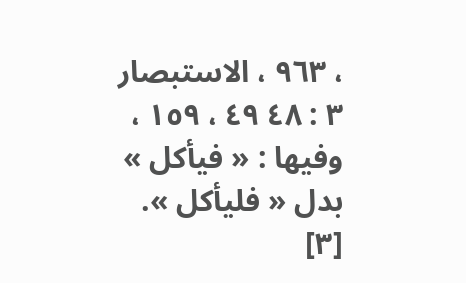، ٩٦٣ ، الاستبصار ٣ : ٤٨ ٤٩ ، ١٥٩ ، وفيها : « فيأكل » بدل « فليأكل ».
[٣]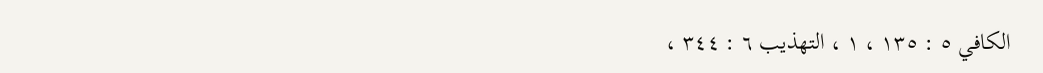الكافي ٥ : ١٣٥ ، ١ ، التهذيب ٦ : ٣٤٤ ،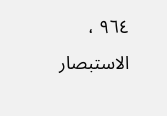٩٦٤ ، الاستبصار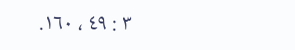٣ : ٤٩ ، ١٦٠.